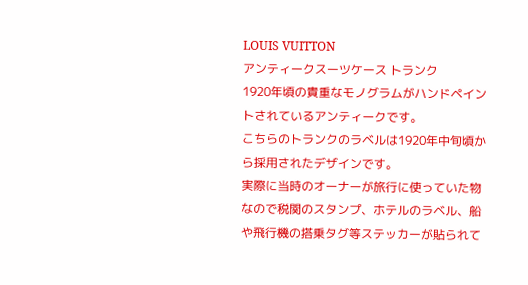LOUIS VUITTON
アンティークスーツケース トランク
1920年頃の貴重なモノグラムがハンドペイントされているアンティークです。
こちらのトランクのラベルは1920年中旬頃から採用されたデザインです。
実際に当時のオーナーが旅行に使っていた物なので税関のスタンプ、ホテルのラベル、船や飛行機の搭乗タグ等ステッカーが貼られて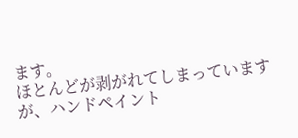ます。
ほとんどが剥がれてしまっていますが、ハンドペイント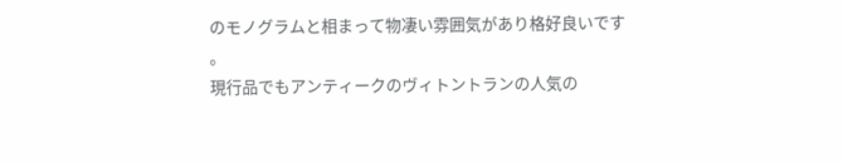のモノグラムと相まって物凄い雰囲気があり格好良いです
。
現行品でもアンティークのヴィトントランの人気の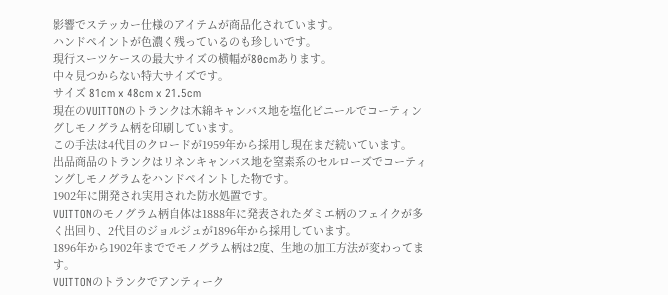影響でステッカー仕様のアイテムが商品化されています。
ハンドペイントが色濃く残っているのも珍しいです。
現行スーツケースの最大サイズの横幅が80cmあります。
中々見つからない特大サイズです。
サイズ 81cm x 48cm x 21.5cm
現在のVUITTONのトランクは木綿キャンバス地を塩化ビニールでコーティングしモノグラム柄を印刷しています。
この手法は4代目のクロードが1959年から採用し現在まだ続いています。
出品商品のトランクはリネンキャンバス地を窒素系のセルローズでコーティングしモノグラムをハンドペイントした物です。
1902年に開発され実用された防水処置です。
VUITTONのモノグラム柄自体は1888年に発表されたダミエ柄のフェイクが多く出回り、2代目のジョルジュが1896年から採用しています。
1896年から1902年まででモノグラム柄は2度、生地の加工方法が変わってます。
VUITTONのトランクでアンティーク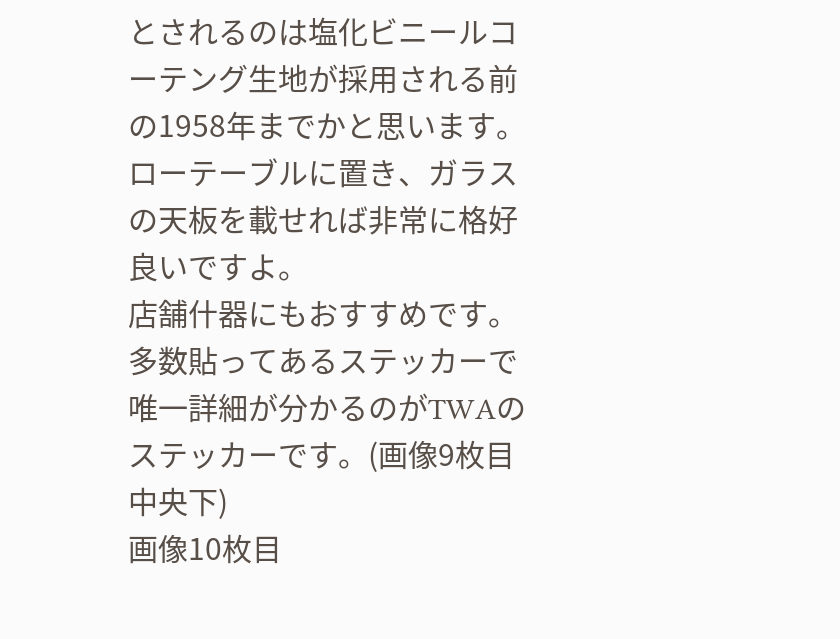とされるのは塩化ビニールコーテング生地が採用される前の1958年までかと思います。
ローテーブルに置き、ガラスの天板を載せれば非常に格好良いですよ。
店舗什器にもおすすめです。
多数貼ってあるステッカーで唯一詳細が分かるのがTWAのステッカーです。(画像9枚目中央下)
画像10枚目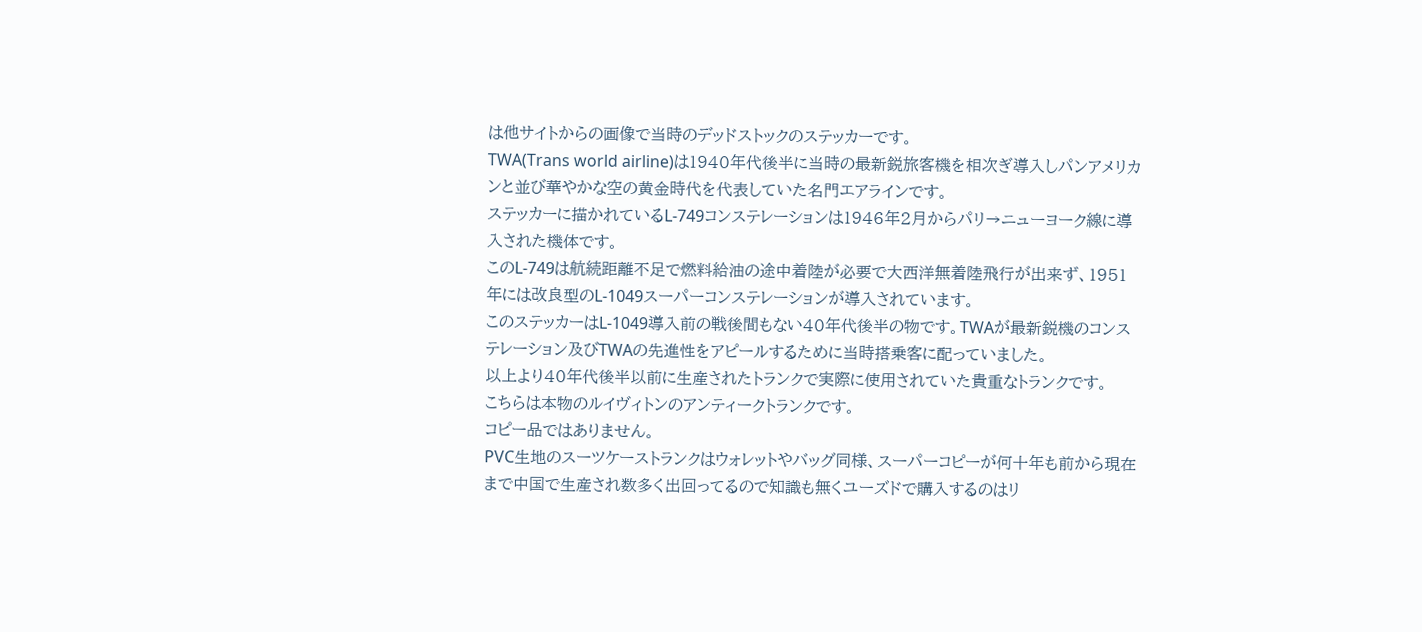は他サイトからの画像で当時のデッドストックのステッカーです。
TWA(Trans world airline)は1940年代後半に当時の最新鋭旅客機を相次ぎ導入しパンアメリカンと並び華やかな空の黄金時代を代表していた名門エアラインです。
ステッカーに描かれているL-749コンステレーションは1946年2月からパリ→ニューヨーク線に導入された機体です。
このL-749は航続距離不足で燃料給油の途中着陸が必要で大西洋無着陸飛行が出来ず、1951年には改良型のL-1049スーパーコンステレーションが導入されています。
このステッカーはL-1049導入前の戦後間もない40年代後半の物です。TWAが最新鋭機のコンステレーション及びTWAの先進性をアピールするために当時搭乗客に配っていました。
以上より40年代後半以前に生産されたトランクで実際に使用されていた貴重なトランクです。
こちらは本物のルイヴィトンのアンティークトランクです。
コピー品ではありません。
PVC生地のスーツケーストランクはウォレットやバッグ同様、スーパーコピーが何十年も前から現在まで中国で生産され数多く出回ってるので知識も無くユーズドで購入するのはリ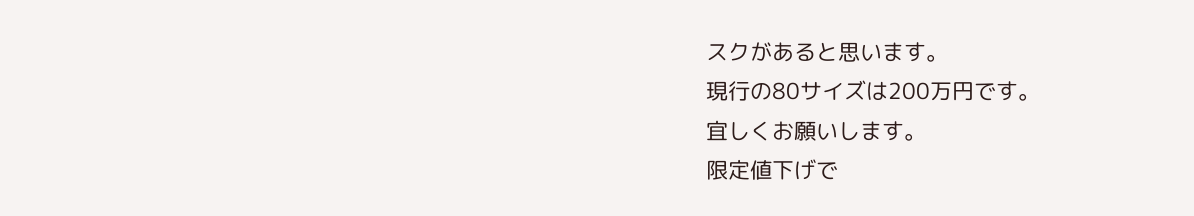スクがあると思います。
現行の80サイズは200万円です。
宜しくお願いします。
限定値下げで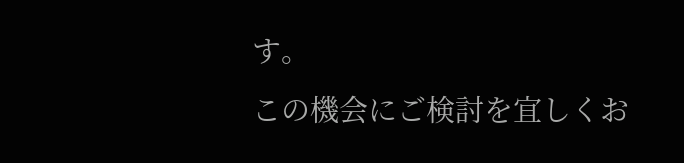す。
この機会にご検討を宜しくお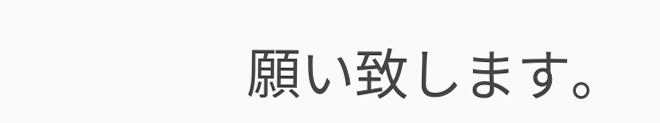願い致します。